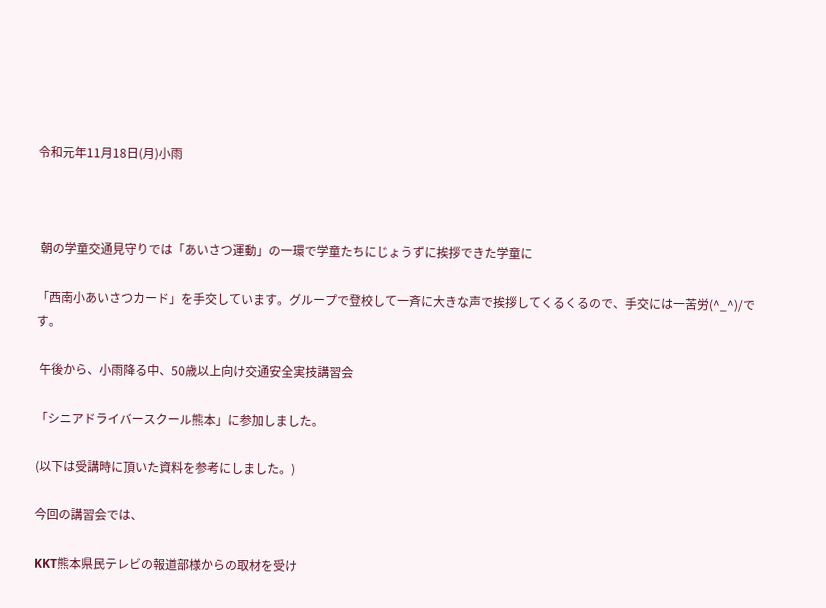令和元年11月18日(月)小雨



 朝の学童交通見守りでは「あいさつ運動」の一環で学童たちにじょうずに挨拶できた学童に

「西南小あいさつカード」を手交しています。グループで登校して一斉に大きな声で挨拶してくるくるので、手交には一苦労(^_^)/です。

 午後から、小雨降る中、50歳以上向け交通安全実技講習会

「シニアドライバースクール熊本」に参加しました。

(以下は受講時に頂いた資料を参考にしました。)

今回の講習会では、

KKT熊本県民テレビの報道部様からの取材を受け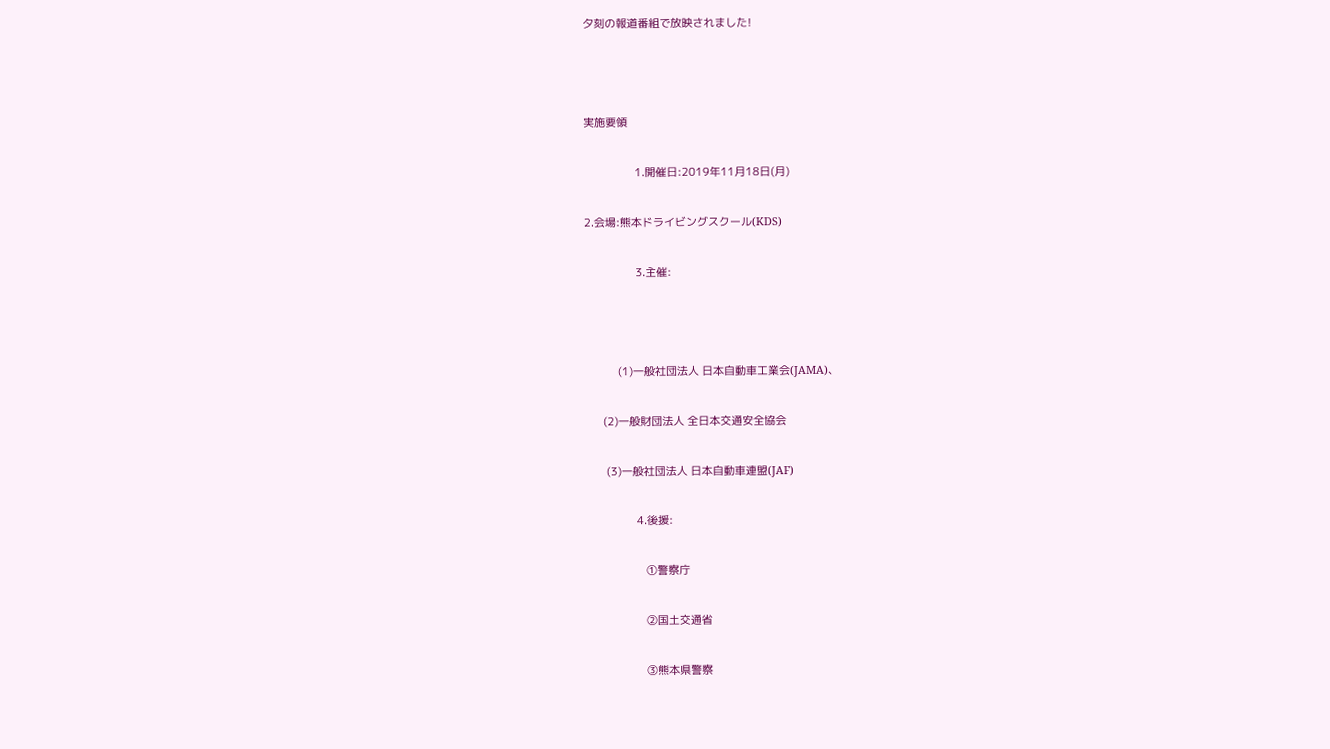夕刻の報道番組で放映されました!



実施要領

                 1.開催日:2019年11月18日(月)

2.会場:熊本ドライビングスクール(KDS)

                 3.主催:



           (1)一般社団法人 日本自動車工業会(JAMA)、

      (2)一般財団法人 全日本交通安全協会

       (3)一般社団法人 日本自動車連盟(JAF)

                 4.後援:

                    ①警察庁

                    ②国土交通省

                    ③熊本県警察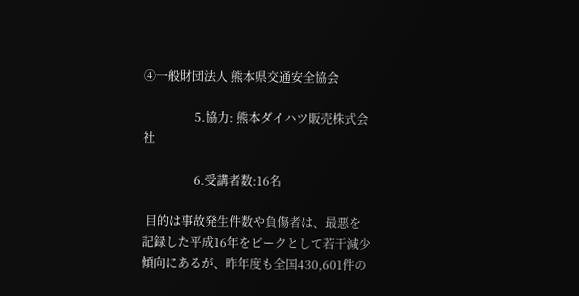④一般財団法人 熊本県交通安全協会

                 5.協力: 熊本ダイハツ販売株式会社

                 6.受講者数:16名

 目的は事故発生件数や負傷者は、最悪を記録した平成16年をピークとして若干減少傾向にあるが、昨年度も全国430,601件の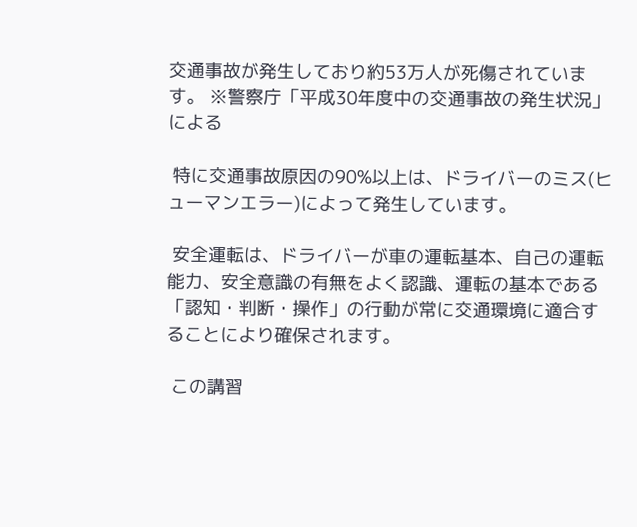交通事故が発生しており約53万人が死傷されています。 ※警察庁「平成30年度中の交通事故の発生状況」による

 特に交通事故原因の90%以上は、ドライバーのミス(ヒューマンエラー)によって発生しています。

 安全運転は、ドライバーが車の運転基本、自己の運転能力、安全意識の有無をよく認識、運転の基本である「認知・判断・操作」の行動が常に交通環境に適合することにより確保されます。

 この講習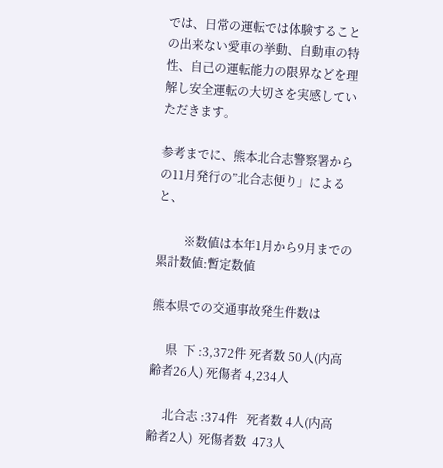では、日常の運転では体験することの出来ない愛車の挙動、自動車の特性、自己の運転能力の限界などを理解し安全運転の大切さを実感していただきます。

参考までに、熊本北合志警察署からの11月発行の”北合志便り」によると、

         ※数値は本年1月から9月までの累計数値:暫定数値

熊本県での交通事故発生件数は

     県  下 :3,372件 死者数 50人(内高齢者26人) 死傷者 4,234人

     北合志 :374件   死者数 4人(内高齢者2人)  死傷者数  473人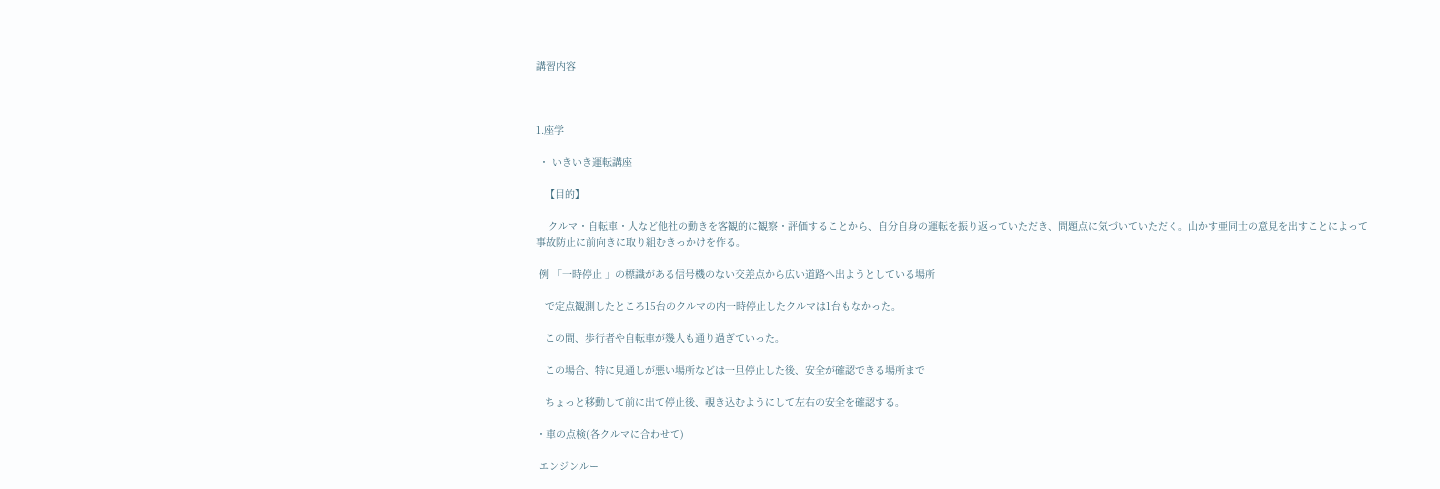講習内容



1.座学

 ・ いきいき運転講座

   【目的】

    クルマ・自転車・人など他社の動きを客観的に観察・評価することから、自分自身の運転を振り返っていただき、問題点に気づいていただく。山かす亜同士の意見を出すことによって事故防止に前向きに取り組むきっかけを作る。

 例 「一時停止 」の標識がある信号機のない交差点から広い道路へ出ようとしている場所

   で定点観測したところ15台のクルマの内一時停止したクルマは1台もなかった。

   この間、歩行者や自転車が幾人も通り過ぎていった。

   この場合、特に見通しが悪い場所などは一旦停止した後、安全が確認できる場所まで

   ちょっと移動して前に出て停止後、覗き込むようにして左右の安全を確認する。

・車の点検(各クルマに合わせて)

 エンジンルー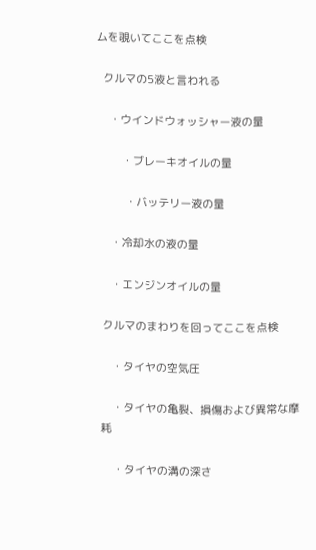ムを覗いてここを点検

  クルマの5液と言われる

    ・ウインドウォッシャー液の量

        ・ブレーキオイルの量

         ・バッテリー液の量

    ・冷却水の液の量

    ・エンジンオイルの量

 クルマのまわりを回ってここを点検

    ・タイヤの空気圧

    ・タイヤの亀裂、損傷および異常な摩耗

    ・タイヤの溝の深さ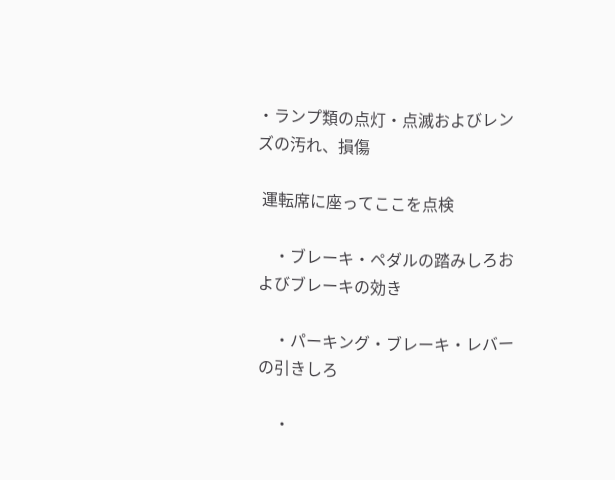・ランプ類の点灯・点滅およびレンズの汚れ、損傷

 運転席に座ってここを点検

    ・ブレーキ・ペダルの踏みしろおよびブレーキの効き

    ・パーキング・ブレーキ・レバーの引きしろ

    ・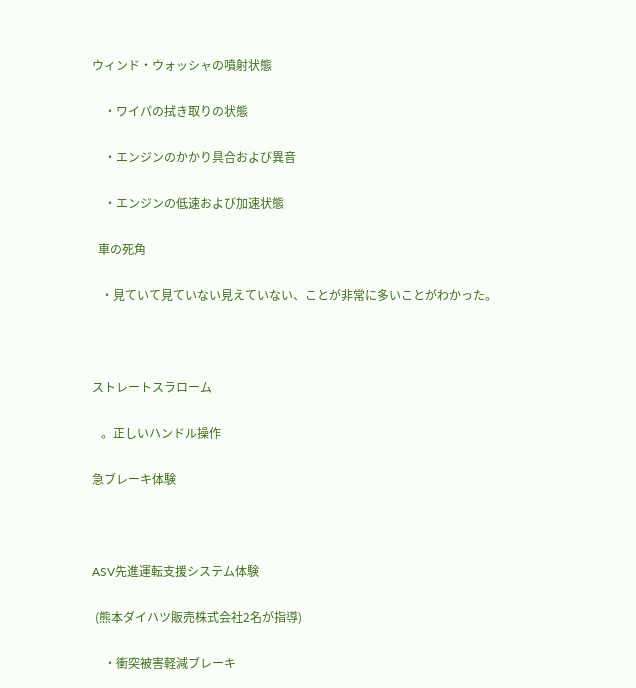ウィンド・ウォッシャの噴射状態

    ・ワイパの拭き取りの状態

    ・エンジンのかかり具合および異音

    ・エンジンの低速および加速状態

  車の死角

   ・見ていて見ていない見えていない、ことが非常に多いことがわかった。



ストレートスラローム

   。正しいハンドル操作

急ブレーキ体験



ASV先進運転支援システム体験

 (熊本ダイハツ販売株式会社2名が指導)

    ・衝突被害軽減ブレーキ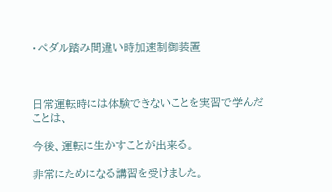・ペダル踏み間違い時加速制御装置



日常運転時には体験できないことを実習で学んだことは、

今後、運転に生かすことが出来る。

非常にためになる講習を受けました。